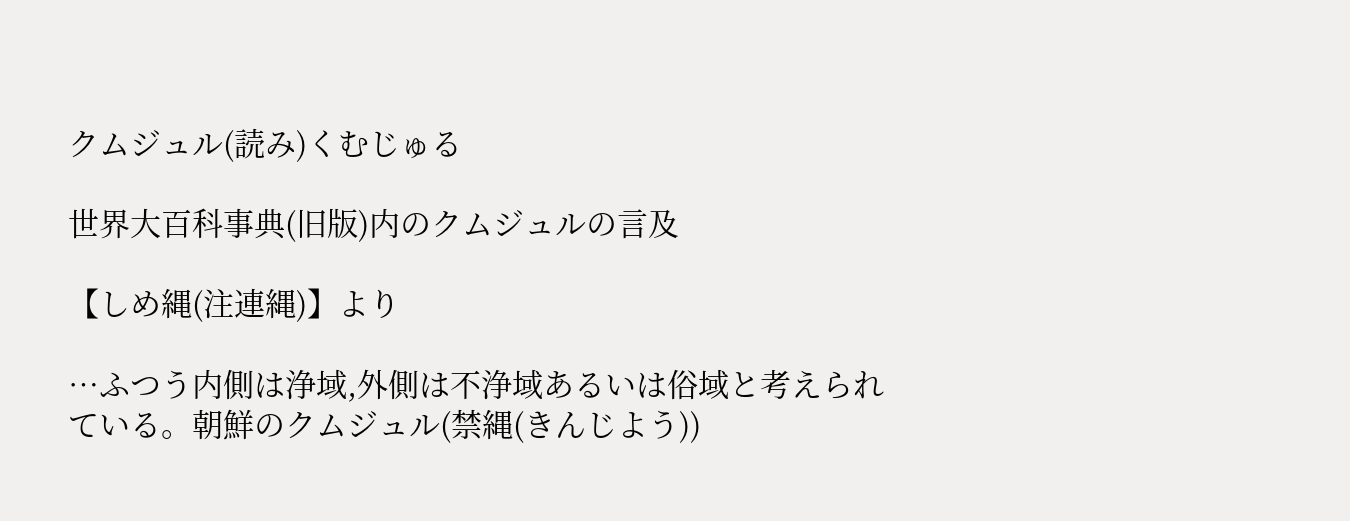クムジュル(読み)くむじゅる

世界大百科事典(旧版)内のクムジュルの言及

【しめ縄(注連縄)】より

…ふつう内側は浄域,外側は不浄域あるいは俗域と考えられている。朝鮮のクムジュル(禁縄(きんじよう))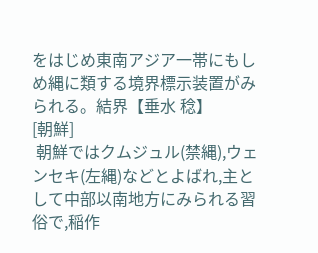をはじめ東南アジア一帯にもしめ縄に類する境界標示装置がみられる。結界【垂水 稔】
[朝鮮]
 朝鮮ではクムジュル(禁縄),ウェンセキ(左縄)などとよばれ,主として中部以南地方にみられる習俗で,稲作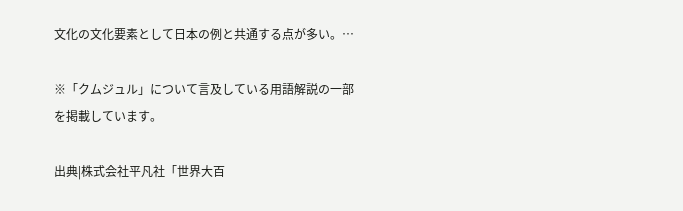文化の文化要素として日本の例と共通する点が多い。…

※「クムジュル」について言及している用語解説の一部を掲載しています。

出典|株式会社平凡社「世界大百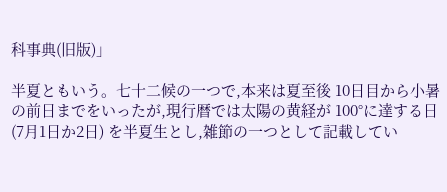科事典(旧版)」

半夏ともいう。七十二候の一つで,本来は夏至後 10日目から小暑の前日までをいったが,現行暦では太陽の黄経が 100°に達する日 (7月1日か2日) を半夏生とし,雑節の一つとして記載してい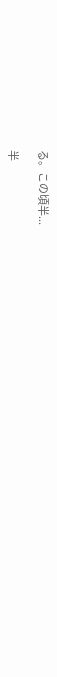る。この頃半...

半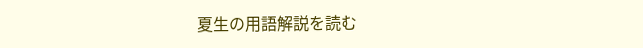夏生の用語解説を読む